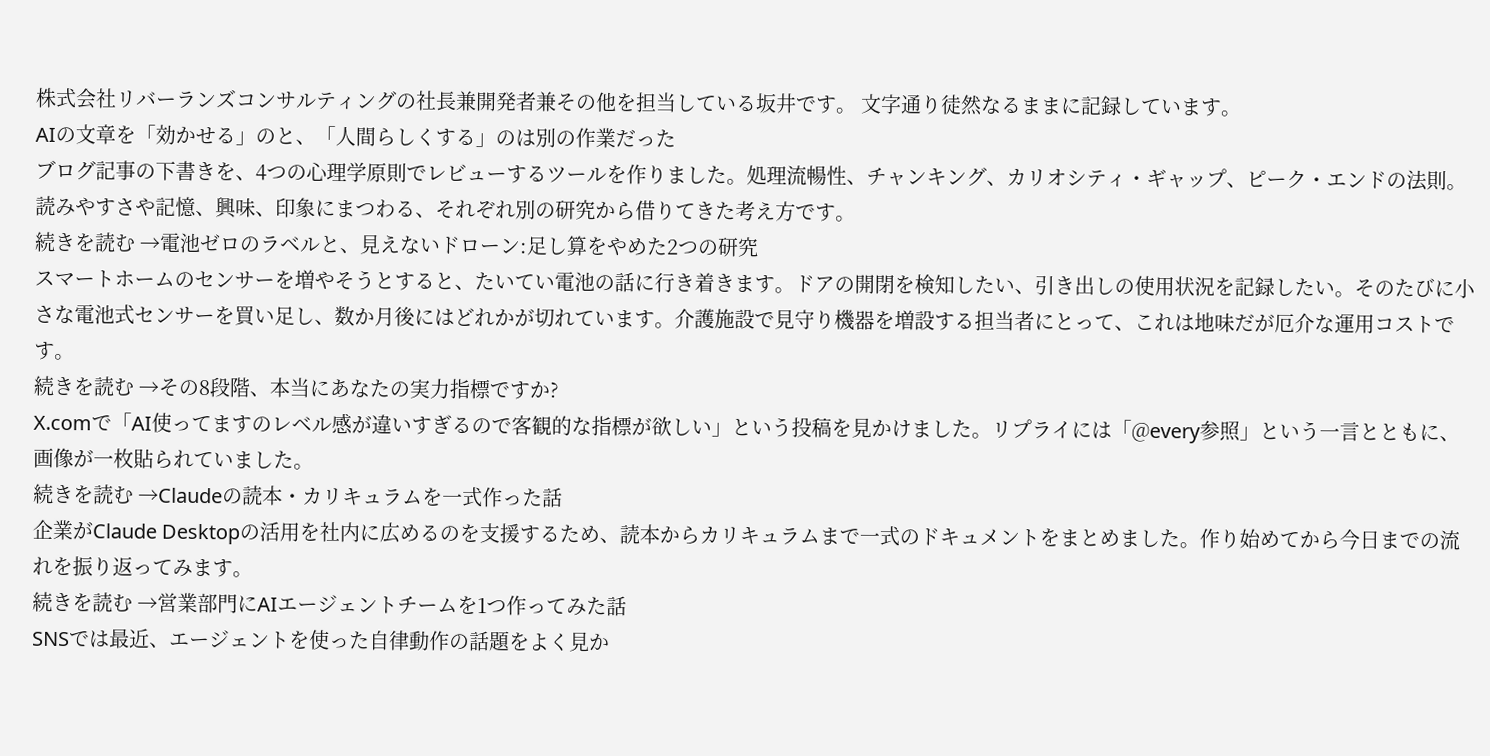株式会社リバーランズコンサルティングの社長兼開発者兼その他を担当している坂井です。 文字通り徒然なるままに記録しています。
AIの文章を「効かせる」のと、「人間らしくする」のは別の作業だった
ブログ記事の下書きを、4つの心理学原則でレビューするツールを作りました。処理流暢性、チャンキング、カリオシティ・ギャップ、ピーク・エンドの法則。読みやすさや記憶、興味、印象にまつわる、それぞれ別の研究から借りてきた考え方です。
続きを読む →電池ゼロのラベルと、見えないドローン:足し算をやめた2つの研究
スマートホームのセンサーを増やそうとすると、たいてい電池の話に行き着きます。ドアの開閉を検知したい、引き出しの使用状況を記録したい。そのたびに小さな電池式センサーを買い足し、数か月後にはどれかが切れています。介護施設で見守り機器を増設する担当者にとって、これは地味だが厄介な運用コストです。
続きを読む →その8段階、本当にあなたの実力指標ですか?
X.comで「AI使ってますのレベル感が違いすぎるので客観的な指標が欲しい」という投稿を見かけました。リプライには「@every参照」という一言とともに、画像が一枚貼られていました。
続きを読む →Claudeの読本・カリキュラムを一式作った話
企業がClaude Desktopの活用を社内に広めるのを支援するため、読本からカリキュラムまで一式のドキュメントをまとめました。作り始めてから今日までの流れを振り返ってみます。
続きを読む →営業部門にAIエージェントチームを1つ作ってみた話
SNSでは最近、エージェントを使った自律動作の話題をよく見か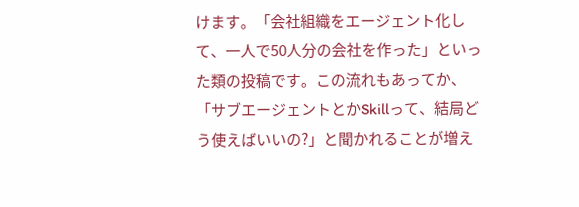けます。「会社組織をエージェント化して、一人で50人分の会社を作った」といった類の投稿です。この流れもあってか、「サブエージェントとかSkillって、結局どう使えばいいの?」と聞かれることが増え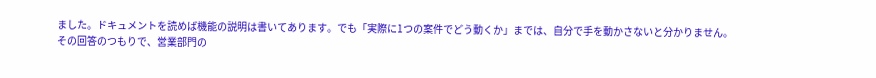ました。ドキュメントを読めば機能の説明は書いてあります。でも「実際に1つの案件でどう動くか」までは、自分で手を動かさないと分かりません。
その回答のつもりで、営業部門の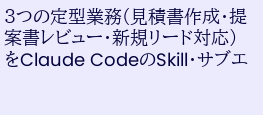3つの定型業務(見積書作成・提案書レビュー・新規リード対応)をClaude CodeのSkill・サブエ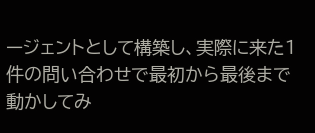ージェントとして構築し、実際に来た1件の問い合わせで最初から最後まで動かしてみ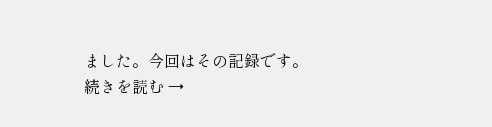ました。今回はその記録です。
続きを読む →